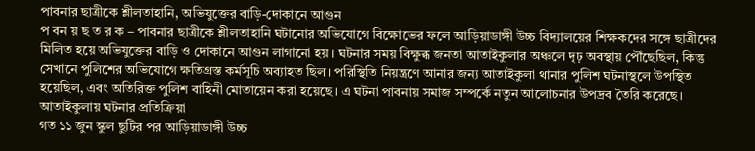পাবনার ছাত্রীকে শ্লীলতাহানি, অভিযুক্তের বাড়ি-দোকানে আগুন
প বন য় ছ ত র ক – পাবনার ছাত্রীকে শ্লীলতাহানি ঘটানোর অভিযোগে বিক্ষোভের ফলে আড়িয়াডাঙ্গী উচ্চ বিদ্যালয়ের শিক্ষকদের সঙ্গে ছাত্রীদের মিলিত হয়ে অভিযুক্তের বাড়ি ও দোকানে আগুন লাগানো হয়। ঘটনার সময় বিক্ষুব্ধ জনতা আতাইকুলার অঞ্চলে দৃঢ় অবস্থায় পৌঁছেছিল, কিন্তু সেখানে পুলিশের অভিযোগে ক্ষতিগ্রস্ত কর্মসূচি অব্যাহত ছিল। পরিস্থিতি নিয়ন্ত্রণে আনার জন্য আতাইকুলা থানার পুলিশ ঘটনাস্থলে উপস্থিত হয়েছিল, এবং অতিরিক্ত পুলিশ বাহিনী মোতায়েন করা হয়েছে। এ ঘটনা পাবনায় সমাজ সম্পর্কে নতুন আলোচনার উপদ্রব তৈরি করেছে।
আতাইকুলায় ঘটনার প্রতিক্রিয়া
গত ১১ জুন স্কুল ছুটির পর আড়িয়াডাঙ্গী উচ্চ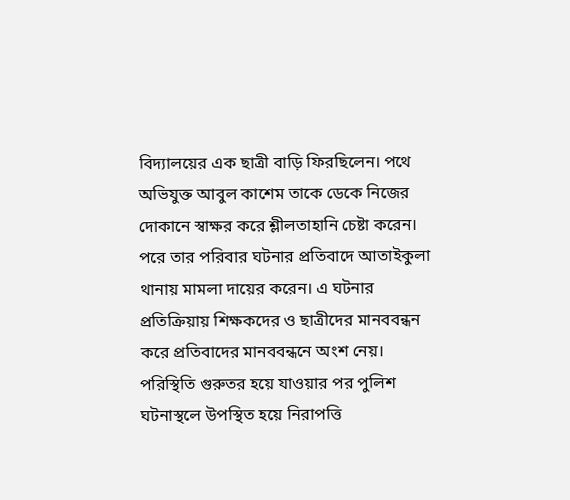বিদ্যালয়ের এক ছাত্রী বাড়ি ফিরছিলেন। পথে অভিযুক্ত আবুল কাশেম তাকে ডেকে নিজের দোকানে স্বাক্ষর করে শ্লীলতাহানি চেষ্টা করেন। পরে তার পরিবার ঘটনার প্রতিবাদে আতাইকুলা থানায় মামলা দায়ের করেন। এ ঘটনার প্রতিক্রিয়ায় শিক্ষকদের ও ছাত্রীদের মানববন্ধন করে প্রতিবাদের মানববন্ধনে অংশ নেয়। পরিস্থিতি গুরুতর হয়ে যাওয়ার পর পুলিশ ঘটনাস্থলে উপস্থিত হয়ে নিরাপত্তি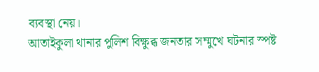ব্যবস্থা নেয়।
আতাইকুলা থানার পুলিশ বিক্ষুব্ধ জনতার সম্মুখে ঘটনার স্পষ্ট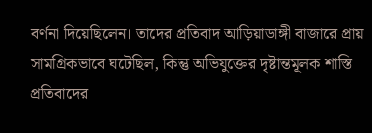বর্ণনা দিয়েছিলেন। তাদের প্রতিবাদ আড়িয়াডাঙ্গী বাজারে প্রায় সামগ্রিকভাবে ঘটেছিল, কিন্তু অভিযুক্তের দৃষ্টান্তমূলক শাস্তি প্রতিবাদের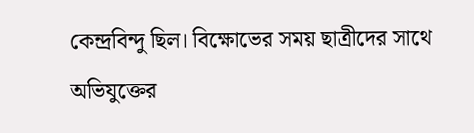কেন্দ্রবিন্দু ছিল। বিক্ষোভের সময় ছাত্রীদের সাথে অভিযুক্তের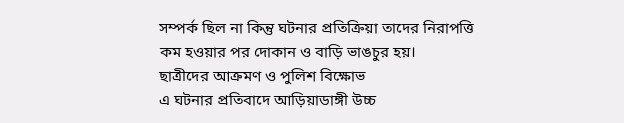সম্পর্ক ছিল না কিন্তু ঘটনার প্রতিক্রিয়া তাদের নিরাপত্তি কম হওয়ার পর দোকান ও বাড়ি ভাঙচুর হয়।
ছাত্রীদের আক্রমণ ও পুলিশ বিক্ষোভ
এ ঘটনার প্রতিবাদে আড়িয়াডাঙ্গী উচ্চ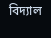বিদ্যাল